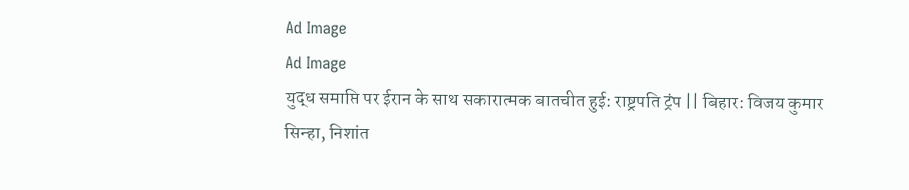Ad Image
Ad Image
युद्ध समाप्ति पर ईरान के साथ सकारात्मक बातचीत हुई: राष्ट्रपति ट्रंप || बिहार: विजय कुमार सिन्हा, निशांत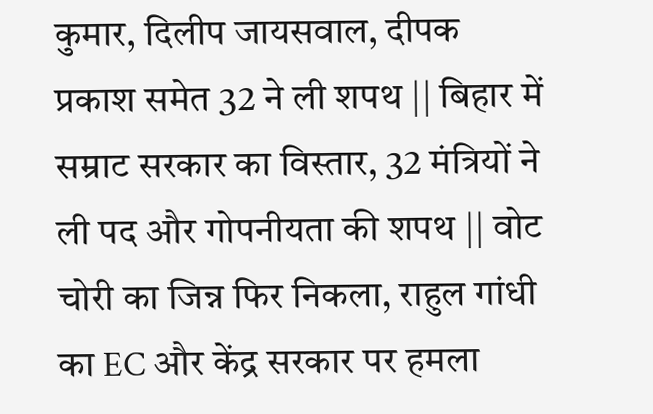कुमार, दिलीप जायसवाल, दीपक प्रकाश समेत 32 ने ली शपथ || बिहार में सम्राट सरकार का विस्तार, 32 मंत्रियों ने ली पद और गोपनीयता की शपथ || वोट चोरी का जिन्न फिर निकला, राहुल गांधी का EC और केंद्र सरकार पर हमला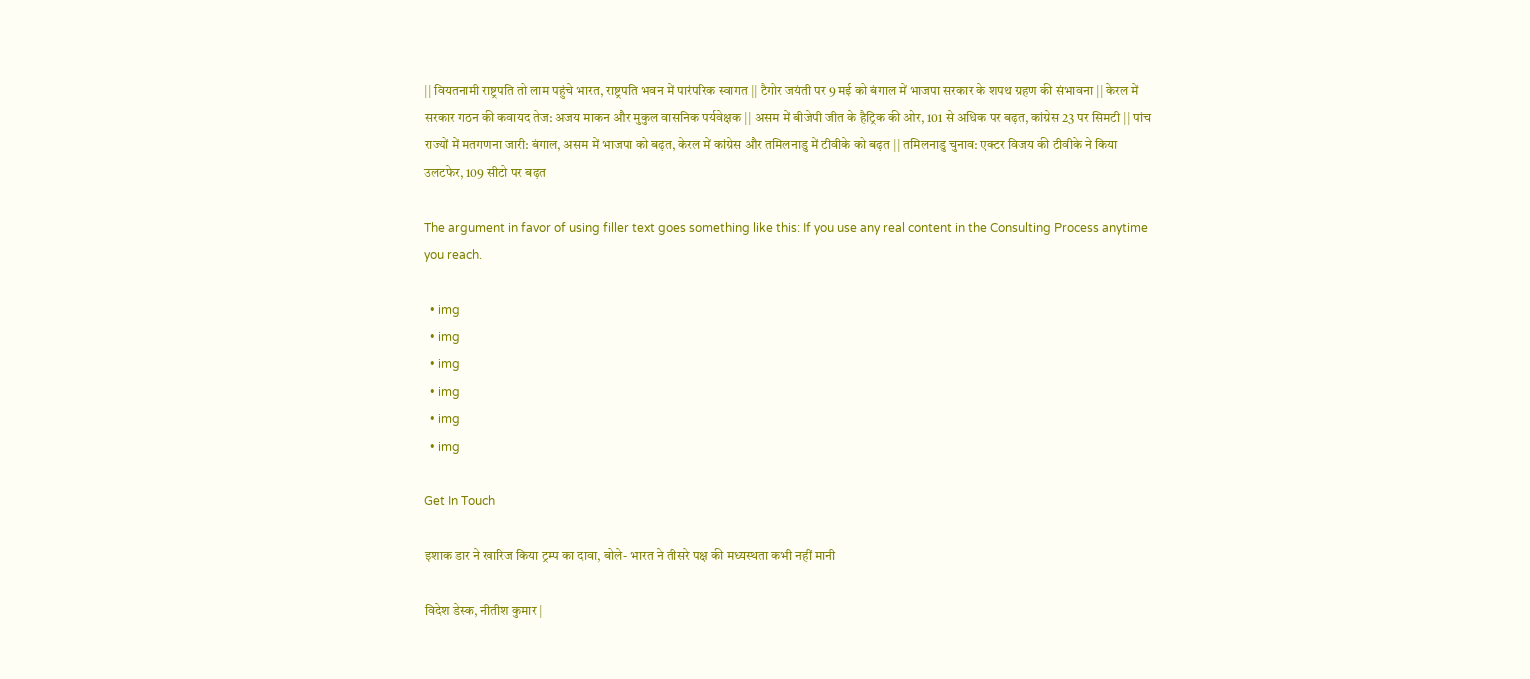|| वियतनामी राष्ट्रपति तो लाम पहुंचे भारत, राष्ट्रपति भवन में पारंपरिक स्वागत || टैगोर जयंती पर 9 मई को बंगाल में भाजपा सरकार के शपथ ग्रहण की संभावना || केरल में सरकार गठन की कवायद तेज: अजय माकन और मुकुल वासनिक पर्यवेक्षक || असम में बीजेपी जीत के हैट्रिक की ओर, 101 से अधिक पर बढ़त, कांग्रेस 23 पर सिमटी || पांच राज्यों में मतगणना जारी: बंगाल, असम में भाजपा को बढ़त, केरल में कांग्रेस और तमिलनाडु में टीवीके को बढ़त || तमिलनाडु चुनाव: एक्टर विजय की टीवीके ने किया उलटफेर, 109 सीटो पर बढ़त

The argument in favor of using filler text goes something like this: If you use any real content in the Consulting Process anytime you reach.

  • img
  • img
  • img
  • img
  • img
  • img

Get In Touch

इशाक डार ने खारिज किया ट्रम्प का दावा, बोले- भारत ने तीसरे पक्ष की मध्यस्थता कभी नहीं मानी

विदेश डेस्क, नीतीश कुमार |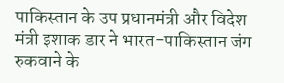पाकिस्तान के उप प्रधानमंत्री और विदेश मंत्री इशाक डार ने भारत-पाकिस्तान जंग रुकवाने के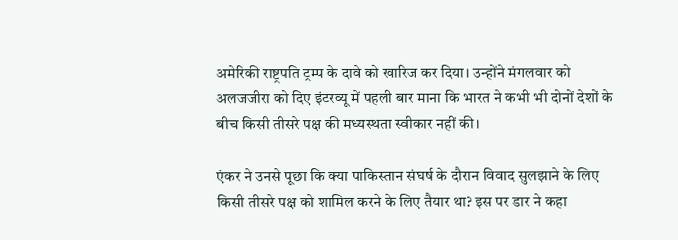अमेरिकी राष्ट्रपति ट्रम्प के दावे को खारिज कर दिया। उन्होंने मंगलवार को अलजजीरा को दिए इंटरव्यू में पहली बार माना कि भारत ने कभी भी दोनों देशों के बीच किसी तीसरे पक्ष की मध्यस्थता स्वीकार नहीं की।

एंकर ने उनसे पूछा कि क्या पाकिस्तान संघर्ष के दौरान विवाद सुलझाने के लिए किसी तीसरे पक्ष को शामिल करने के लिए तैयार था? इस पर डार ने कहा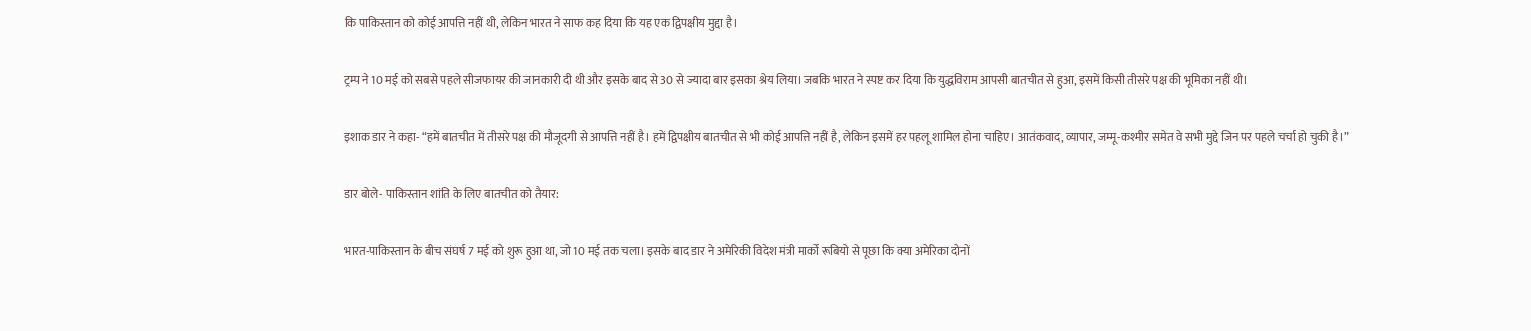कि पाकिस्तान को कोई आपत्ति नहीं थी, लेकिन भारत ने साफ कह दिया कि यह एक द्विपक्षीय मुद्दा है।

ट्रम्प ने 10 मई को सबसे पहले सीजफायर की जानकारी दी थी और इसके बाद से 30 से ज्यादा बार इसका श्रेय लिया। जबकि भारत ने स्पष्ट कर दिया कि युद्धविराम आपसी बातचीत से हुआ, इसमें किसी तीसरे पक्ष की भूमिका नहीं थी।

इशाक डार ने कहा- “हमें बातचीत में तीसरे पक्ष की मौजूदगी से आपत्ति नहीं है। हमें द्विपक्षीय बातचीत से भी कोई आपत्ति नहीं है, लेकिन इसमें हर पहलू शामिल होना चाहिए। आतंकवाद, व्यापार, जम्मू-कश्मीर समेत वे सभी मुद्दे जिन पर पहले चर्चा हो चुकी है।”

डार बोले- पाकिस्तान शांति के लिए बातचीत को तैयार:

भारत-पाकिस्तान के बीच संघर्ष 7 मई को शुरू हुआ था, जो 10 मई तक चला। इसके बाद डार ने अमेरिकी विदेश मंत्री मार्को रूबियो से पूछा कि क्या अमेरिका दोनों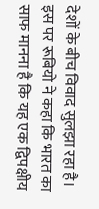देशों के बीच विवाद सुलझा रहा है। इस पर रूबियो ने कहा कि भारत का साफ मानना है कि यह एक द्विपक्षीय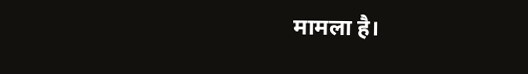मामला है।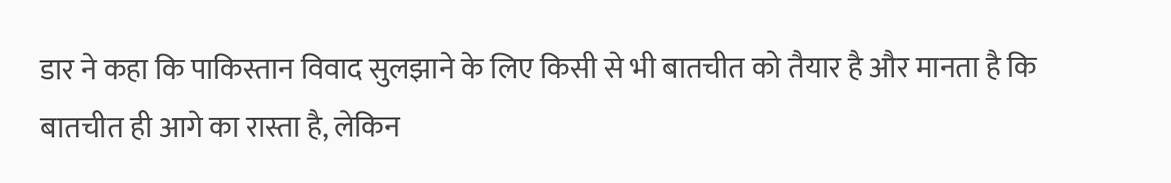डार ने कहा कि पाकिस्तान विवाद सुलझाने के लिए किसी से भी बातचीत को तैयार है और मानता है कि बातचीत ही आगे का रास्ता है, लेकिन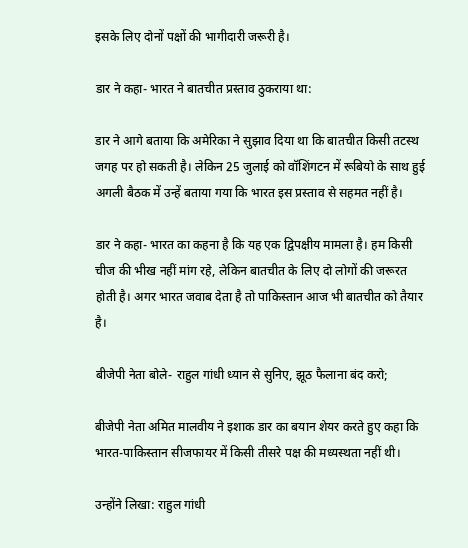इसके लिए दोनों पक्षों की भागीदारी जरूरी है।

डार ने कहा- भारत ने बातचीत प्रस्ताव ठुकराया था:

डार ने आगे बताया कि अमेरिका ने सुझाव दिया था कि बातचीत किसी तटस्थ जगह पर हो सकती है। लेकिन 25 जुलाई को वॉशिंगटन में रूबियो के साथ हुई अगली बैठक में उन्हें बताया गया कि भारत इस प्रस्ताव से सहमत नहीं है।

डार ने कहा- भारत का कहना है कि यह एक द्विपक्षीय मामला है। हम किसी चीज की भीख नहीं मांग रहे, लेकिन बातचीत के लिए दो लोगों की जरूरत होती है। अगर भारत जवाब देता है तो पाकिस्तान आज भी बातचीत को तैयार है।

बीजेपी नेता बोले- राहुल गांधी ध्यान से सुनिए, झूठ फैलाना बंद करो;

बीजेपी नेता अमित मालवीय ने इशाक डार का बयान शेयर करते हुए कहा कि भारत-पाकिस्तान सीजफायर में किसी तीसरे पक्ष की मध्यस्थता नहीं थी।

उन्होंने लिखा: राहुल गांधी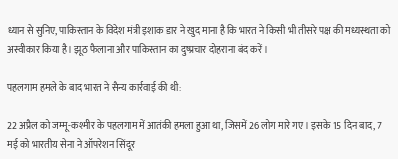ध्यान से सुनिए, पाकिस्तान के विदेश मंत्री इशाक डार ने खुद माना है कि भारत ने किसी भी तीसरे पक्ष की मध्यस्थता को अस्वीकार किया है। झूठ फैलाना और पाकिस्तान का दुष्प्रचार दोहराना बंद करें।

पहलगाम हमले के बाद भारत ने सैन्य कार्रवाई की थी:

22 अप्रैल को जम्मू-कश्मीर के पहलगाम में आतंकी हमला हुआ था, जिसमें 26 लोग मारे गए। इसके 15 दिन बाद, 7 मई को भारतीय सेना ने ऑपरेशन सिंदूर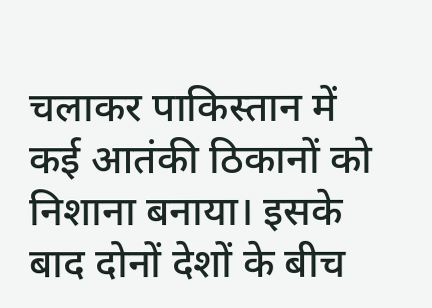चलाकर पाकिस्तान में कई आतंकी ठिकानों को निशाना बनाया। इसके बाद दोनों देशों के बीच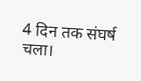4 दिन तक संघर्ष चला।